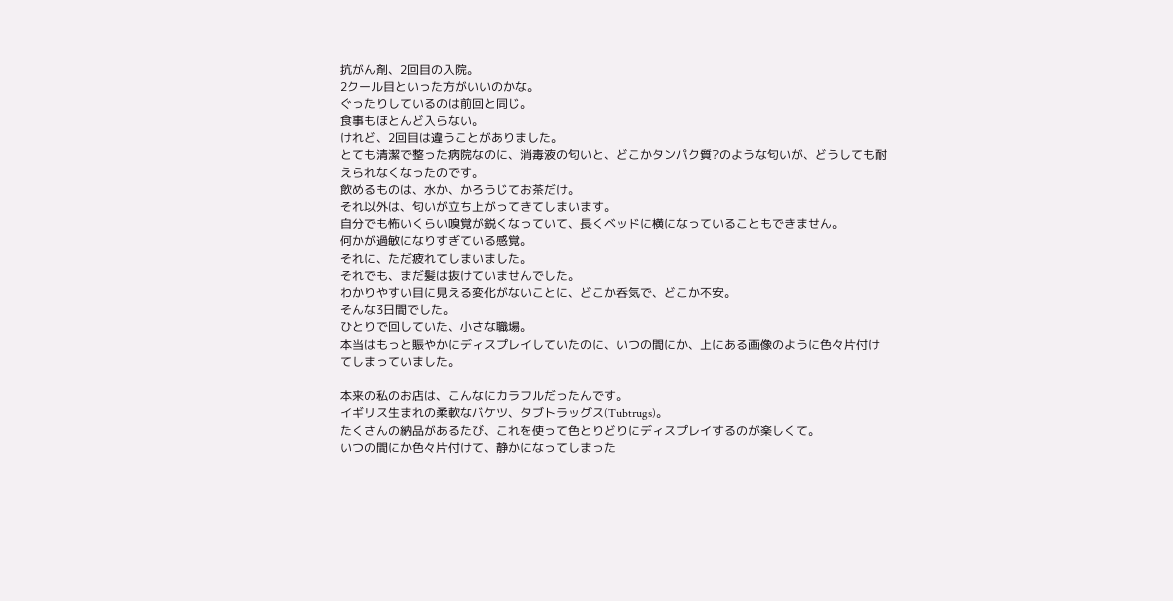抗がん剤、2回目の入院。
2クール目といった方がいいのかな。
ぐったりしているのは前回と同じ。
食事もほとんど入らない。
けれど、2回目は違うことがありました。
とても清潔で整った病院なのに、消毒液の匂いと、どこかタンパク質?のような匂いが、どうしても耐えられなくなったのです。
飲めるものは、水か、かろうじてお茶だけ。
それ以外は、匂いが立ち上がってきてしまいます。
自分でも怖いくらい嗅覚が鋭くなっていて、長くベッドに横になっていることもできません。
何かが過敏になりすぎている感覚。
それに、ただ疲れてしまいました。
それでも、まだ髪は抜けていませんでした。
わかりやすい目に見える変化がないことに、どこか呑気で、どこか不安。
そんな3日間でした。
ひとりで回していた、小さな職場。
本当はもっと賑やかにディスプレイしていたのに、いつの間にか、上にある画像のように色々片付けてしまっていました。

本来の私のお店は、こんなにカラフルだったんです。
イギリス生まれの柔軟なバケツ、タブトラッグス(Tubtrugs)。
たくさんの納品があるたび、これを使って色とりどりにディスプレイするのが楽しくて。
いつの間にか色々片付けて、静かになってしまった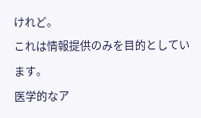けれど。
これは情報提供のみを目的としています。
医学的なア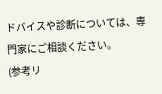ドバイスや診断については、専門家にご相談ください。
(参考リ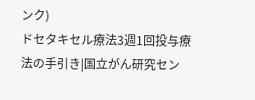ンク)
ドセタキセル療法3週1回投与療法の手引き|国立がん研究セン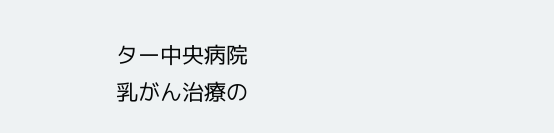ター中央病院
乳がん治療の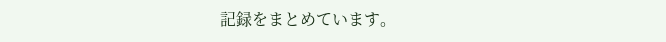記録をまとめています。